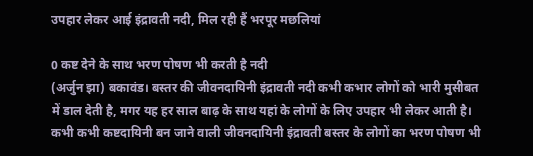उपहार लेकर आई इंद्रावती नदी, मिल रही हैं भरपूर मछलियां

0 कष्ट देने के साथ भरण पोषण भी करती है नदी
(अर्जुन झा) बकावंड। बस्तर की जीवनदायिनी इंद्रावती नदी कभी कभार लोगों को भारी मुसीबत में डाल देती है, मगर यह हर साल बाढ़ के साथ यहां के लोगों के लिए उपहार भी लेकर आती है। कभी कभी कष्टदायिनी बन जाने वाली जीवनदायिनी इंद्रावती बस्तर के लोगों का भरण पोषण भी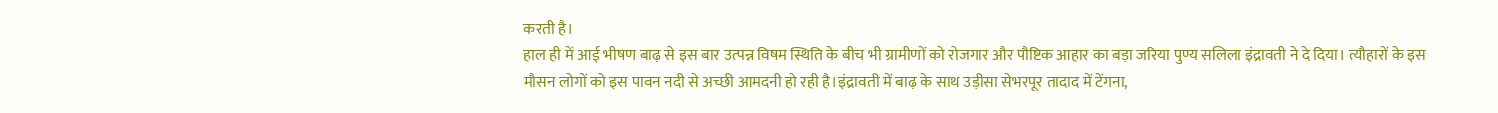करती है।
हाल ही में आई भीषण बाढ़ से इस बार उत्पन्न विषम स्थिति के बीच भी ग्रामीणों को रोजगार और पौष्टिक आहार का बड़ा जरिया पुण्य सलिला इंद्रावती ने दे दिया। त्यौहारों के इस मौसन लोगों को इस पावन नदी से अच्छी आमदनी हो रही है।इंद्रावती में बाढ़ के साथ उड़ीसा सेभरपूर तादाद में टेंगना,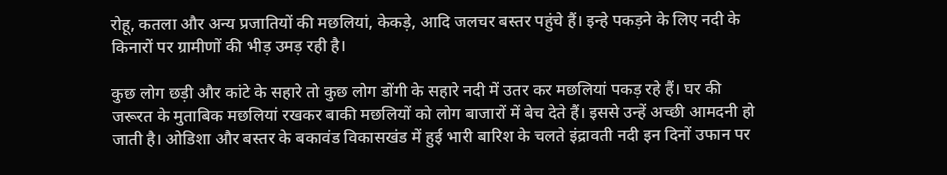रोहू, कतला और अन्य प्रजातियों की मछलियां, केकड़े, आदि जलचर बस्तर पहुंचे हैं। इन्हे पकड़ने के लिए नदी के किनारों पर ग्रामीणों की भीड़ उमड़ रही है।

कुछ लोग छड़ी और कांटे के सहारे तो कुछ लोग डोंगी के सहारे नदी में उतर कर मछलियां पकड़ रहे हैं। घर की जरूरत के मुताबिक मछलियां रखकर बाकी मछलियों को लोग बाजारों में बेच देते हैं। इससे उन्हें अच्छी आमदनी हो जाती है। ओडिशा और बस्तर के बकावंड विकासखंड में हुई भारी बारिश के चलते इंद्रावती नदी इन दिनों उफान पर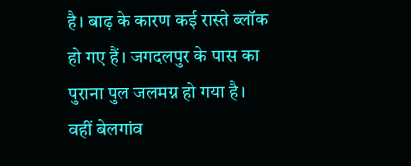है। बाढ़ के कारण कई रास्ते ब्लॉक हो गए हैं। जगदलपुर के पास का पुराना पुल जलमग्न हो गया है। वहीं बेलगांव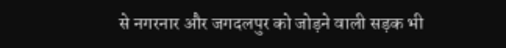से नगरनार और जगदलपुर को जोड़ने वाली सड़क भी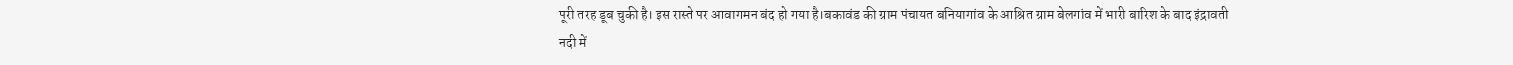पूरी तरह डूब चुकी है। इस रास्ते पर आवागमन बंद हो गया है।बकावंड की ग्राम पंचायत बनियागांव के आश्रित ग्राम बेलगांव में भारी बारिश के बाद इंद्रावती नदी में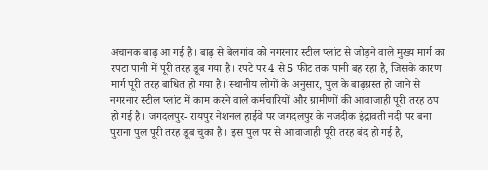अचानक बाढ़ आ गई है। बाढ़ से बेलगांव को नगरनार स्टील प्लांट से जोड़ने वाले मुख्य मार्ग का रपटा पानी में पूरी तरह डूब गया है। रपटे पर 4 से 5 फीट तक पानी बह रहा है, जिसके कारण मार्ग पूरी तरह बाधित हो गया है। स्थानीय लोगों के अनुसार, पुल के बाढ़ग्रस्त हो जाने से नगरनार स्टील प्लांट में काम करने वाले कर्मचारियों और ग्रामीणों की आवाजाही पूरी तरह ठप हो गई है। जगदलपुर- रायपुर नेशनल हाईवे पर जगदलपुर के नजदीक इंद्रावती नदी पर बना पुराना पुल पूरी तरह डूब चुका है। इस पुल पर से आवाजाही पूरी तरह बंद हो गई है,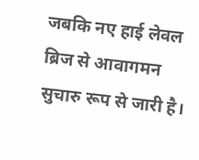जबकि नए हाई लेवल ब्रिज से आवागमन सुचारु रूप से जारी है।